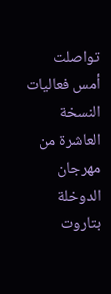تواصلت أمس فعاليات النسخة العاشرة من مهرجان الدوخلة بتاروت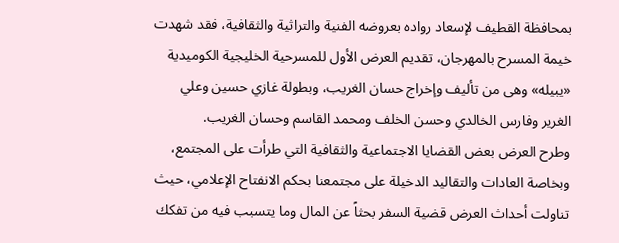بمحافظة القطيف لإسعاد رواده بعروضه الفنية والتراثية والثقافية، فقد شهدت خيمة المسرح بالمهرجان، تقديم العرض الأول للمسرحية الخليجية الكوميدية «يبيله» وهى من تأليف وإخراج حسان الغريب، وبطولة غازي حسين وعلي الغرير وفارس الخالدي وحسن الخلف ومحمد القاسم وحسان الغريب.
وطرح العرض بعض القضايا الاجتماعية والثقافية التي طرأت على المجتمع، وبخاصة العادات والتقاليد الدخيلة على مجتمعنا بحكم الانفتاح الإعلامي، حيث تناولت أحداث العرض قضية السفر بحثاً عن المال وما يتسبب فيه من تفكك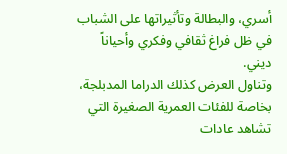أسري، والبطالة وتأثيراتها على الشباب في ظل فراغ ثقافي وفكري وأحياناً ديني.
وتناول العرض كذلك الدراما المدبلجة، بخاصة للفئات العمرية الصغيرة التي تشاهد عادات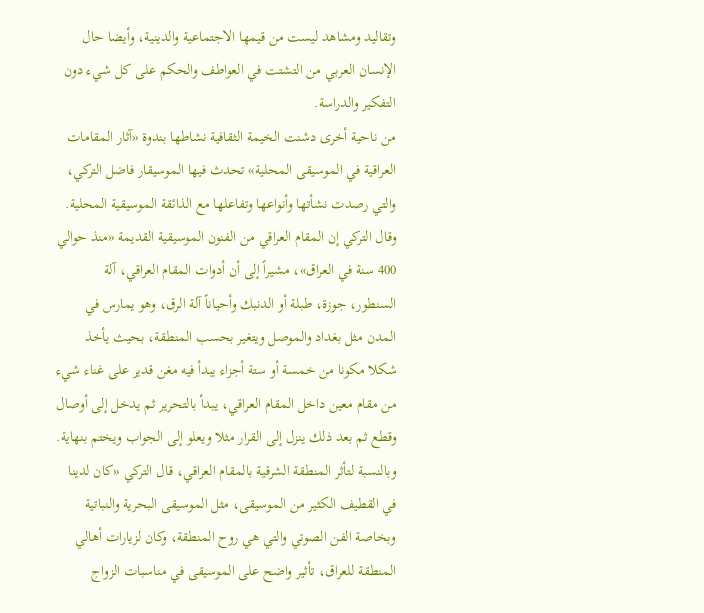وتقاليد ومشاهد ليست من قيمها الاجتماعية والدينية، وأيضا حال الإنسان العربي من التشتت في العواطف والحكم على كل شيء دون التفكير والدراسة.
من ناحية أخرى دشنت الخيمة الثقافية نشاطها بندوة «آثار المقامات العراقية في الموسيقى المحلية» تحدث فيها الموسيقار فاضل التركي، والتي رصدت نشأتها وأنواعها وتفاعلها مع الذائقة الموسيقية المحلية.
وقال التركي إن المقام العراقي من الفنون الموسيقية القديمة «منذ حوالي 400 سنة في العراق»، مشيراً إلى أن أدوات المقام العراقي، آلة السنطور، جوزة، طبلة أو الدنبك وأحياناً آلة الرق، وهو يمارس في المدن مثل بغداد والموصل ويتغير بحسب المنطقة، بحيث يأخذ شكلا مكونا من خمسة أو ستة أجزاء يبدأ فيه مغن قدير على غناء شيء من مقام معين داخل المقام العراقي، يبدأ بالتحرير ثم يدخل إلى أوصال وقطع ثم بعد ذلك ينزل إلى القرار مثلا ويعلو إلى الجواب ويختم بنهاية.
وبالنسبة لتأثر المنطقة الشرقية بالمقام العراقي، قال التركي «كان لدينا في القطيف الكثير من الموسيقى، مثل الموسيقى البحرية والنباتية وبخاصة الفن الصوتي والتي هي روح المنطقة، وكان لزيارات أهالي المنطقة للعراق، تأثير واضح على الموسيقى في مناسبات الزواج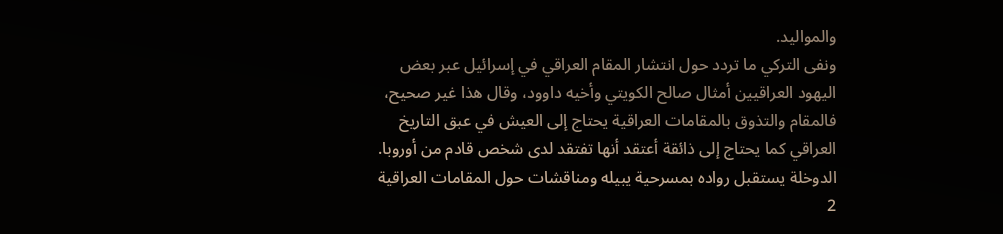والمواليد.
ونفى التركي ما تردد حول انتشار المقام العراقي في إسرائيل عبر بعض اليهود العراقيين أمثال صالح الكويتي وأخيه داوود، وقال هذا غير صحيح، فالمقام والتذوق بالمقامات العراقية يحتاج إلى العيش في عبق التاريخ العراقي كما يحتاج إلى ذائقة أعتقد أنها تفتقد لدى شخص قادم من أوروبا.
الدوخلة يستقبل رواده بمسرحية يبيله ومناقشات حول المقامات العراقية
2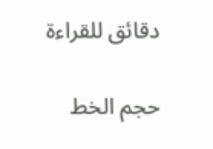دقائق للقراءة

حجم الخط